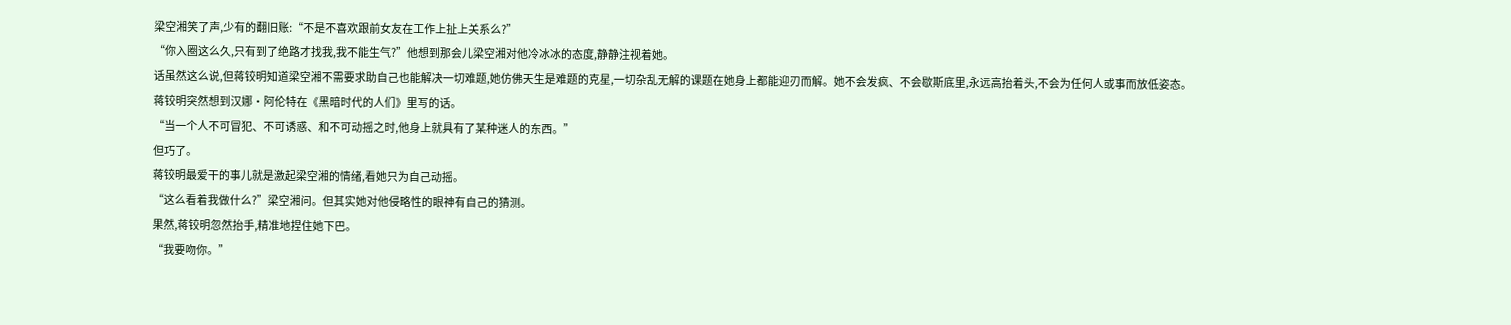梁空湘笑了声,少有的翻旧账:“不是不喜欢跟前女友在工作上扯上关系么?”
“你入圈这么久,只有到了绝路才找我,我不能生气?”他想到那会儿梁空湘对他冷冰冰的态度,静静注视着她。
话虽然这么说,但蒋铰明知道梁空湘不需要求助自己也能解决一切难题,她仿佛天生是难题的克星,一切杂乱无解的课题在她身上都能迎刃而解。她不会发疯、不会歇斯底里,永远高抬着头,不会为任何人或事而放低姿态。
蒋铰明突然想到汉娜·阿伦特在《黑暗时代的人们》里写的话。
“当一个人不可冒犯、不可诱惑、和不可动摇之时,他身上就具有了某种迷人的东西。”
但巧了。
蒋铰明最爱干的事儿就是激起梁空湘的情绪,看她只为自己动摇。
“这么看着我做什么?”梁空湘问。但其实她对他侵略性的眼神有自己的猜测。
果然,蒋铰明忽然抬手,精准地捏住她下巴。
“我要吻你。”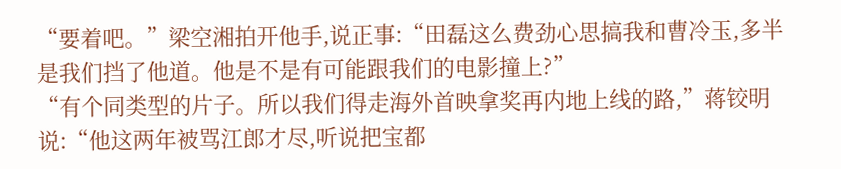“要着吧。”梁空湘拍开他手,说正事:“田磊这么费劲心思搞我和曹冷玉,多半是我们挡了他道。他是不是有可能跟我们的电影撞上?”
“有个同类型的片子。所以我们得走海外首映拿奖再内地上线的路,”蒋铰明说:“他这两年被骂江郎才尽,听说把宝都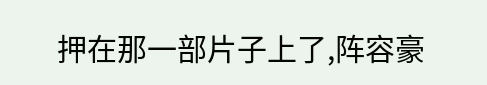押在那一部片子上了,阵容豪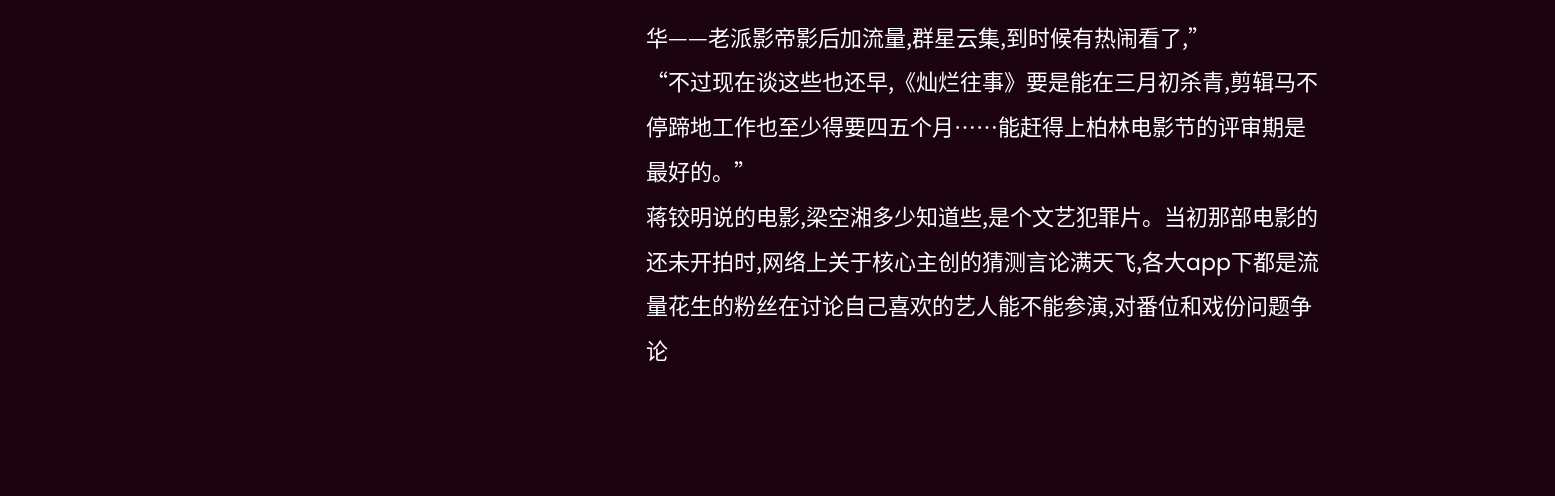华——老派影帝影后加流量,群星云集,到时候有热闹看了,”
“不过现在谈这些也还早,《灿烂往事》要是能在三月初杀青,剪辑马不停蹄地工作也至少得要四五个月……能赶得上柏林电影节的评审期是最好的。”
蒋铰明说的电影,梁空湘多少知道些,是个文艺犯罪片。当初那部电影的还未开拍时,网络上关于核心主创的猜测言论满天飞,各大app下都是流量花生的粉丝在讨论自己喜欢的艺人能不能参演,对番位和戏份问题争论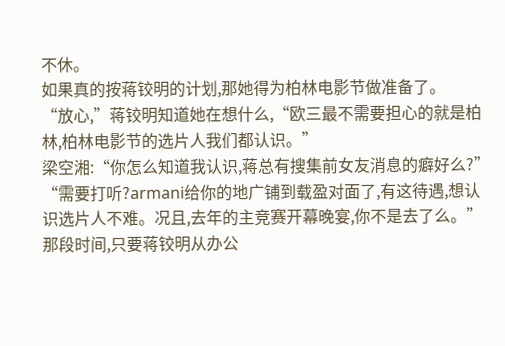不休。
如果真的按蒋铰明的计划,那她得为柏林电影节做准备了。
“放心,”蒋铰明知道她在想什么,“欧三最不需要担心的就是柏林,柏林电影节的选片人我们都认识。”
梁空湘:“你怎么知道我认识,蒋总有搜集前女友消息的癖好么?”
“需要打听?armani给你的地广铺到载盈对面了,有这待遇,想认识选片人不难。况且,去年的主竞赛开幕晚宴,你不是去了么。”
那段时间,只要蒋铰明从办公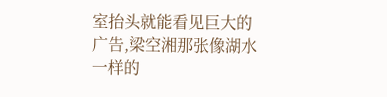室抬头就能看见巨大的广告,梁空湘那张像湖水一样的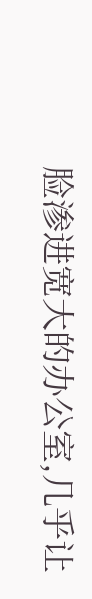脸渗进宽大的办公室,几乎让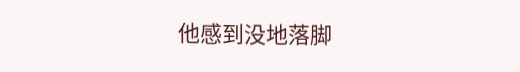他感到没地落脚